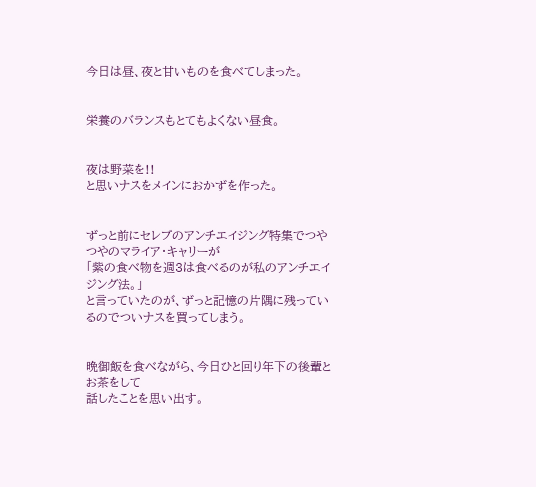今日は昼、夜と甘いものを食べてしまった。


栄養のバランスもとてもよくない昼食。


夜は野菜を!!
と思いナスをメインにおかずを作った。


ずっと前にセレブのアンチエイジング特集でつやつやのマライア・キャリーが
「紫の食べ物を週3は食べるのが私のアンチエイジング法。」
と言っていたのが、ずっと記憶の片隅に残っているのでついナスを買ってしまう。


晩御飯を食べながら、今日ひと回り年下の後輩とお茶をして
話したことを思い出す。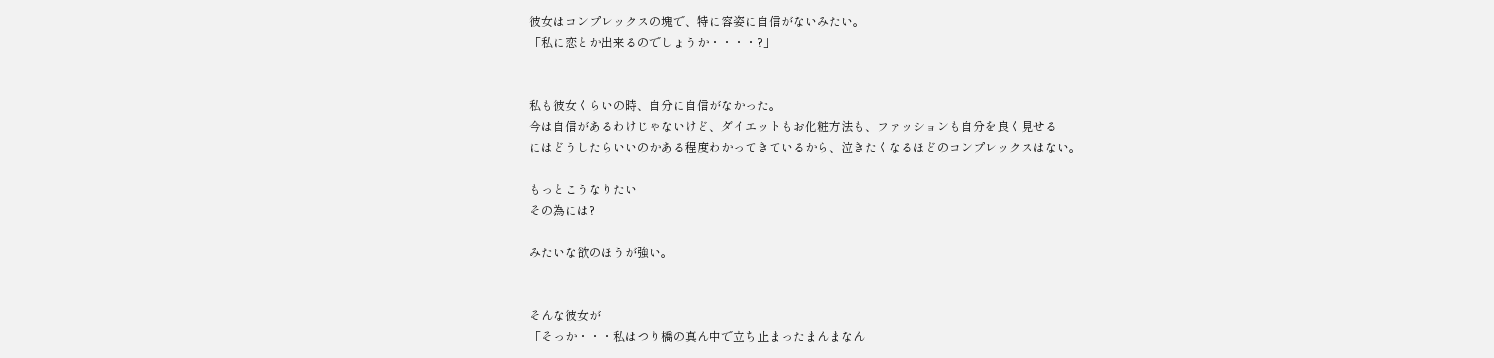彼女はコンプレックスの塊で、特に容姿に自信がないみたい。
「私に恋とか出来るのでしょうか・・・・?」


私も彼女くらいの時、自分に自信がなかった。
今は自信があるわけじゃないけど、ダイエットもお化粧方法も、ファッションも自分を良く見せる
にはどうしたらいいのかある程度わかってきているから、泣きたくなるほどのコンプレックスはない。

もっとこうなりたい
その為には?

みたいな欲のほうが強い。


そんな彼女が
「そっか・・・私はつり橋の真ん中で立ち止まったまんまなん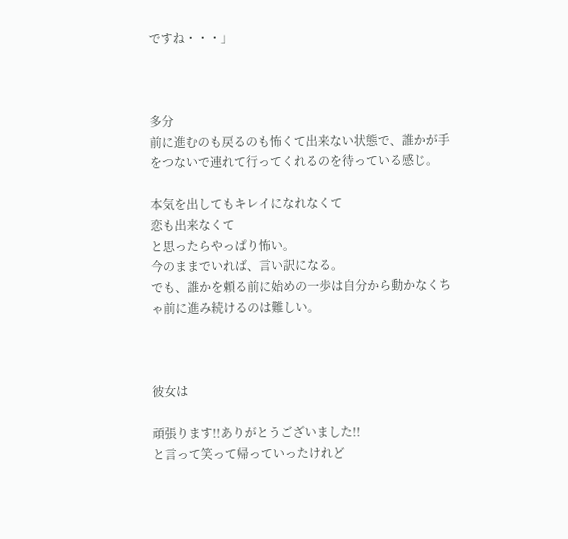ですね・・・」



多分
前に進むのも戻るのも怖くて出来ない状態で、誰かが手をつないで連れて行ってくれるのを待っている感じ。

本気を出してもキレイになれなくて
恋も出来なくて
と思ったらやっぱり怖い。
今のままでいれば、言い訳になる。
でも、誰かを頼る前に始めの一歩は自分から動かなくちゃ前に進み続けるのは難しい。



彼女は

頑張ります!!ありがとうございました!!
と言って笑って帰っていったけれど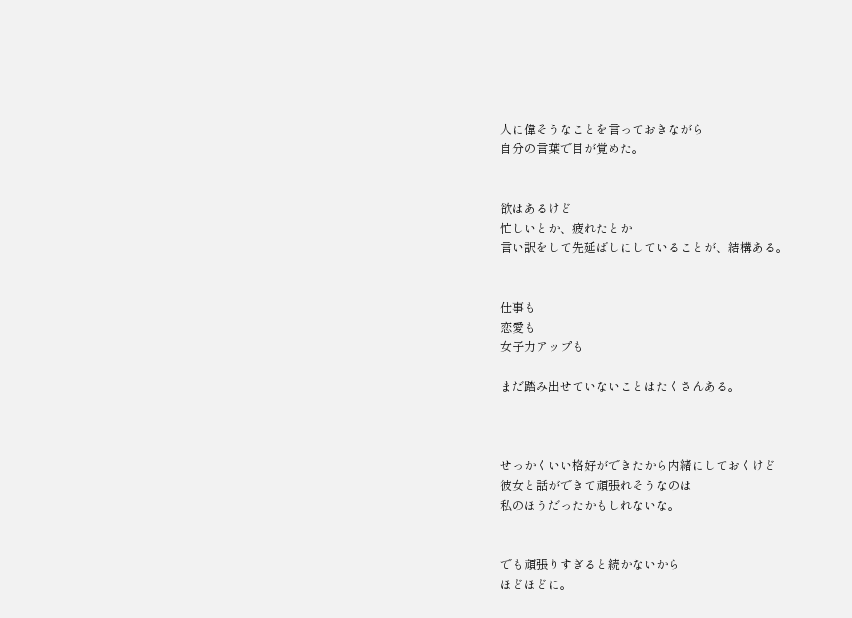人に偉そうなことを言っておきながら
自分の言葉で目が覚めた。


欲はあるけど
忙しいとか、疲れたとか
言い訳をして先延ばしにしていることが、結構ある。


仕事も
恋愛も
女子力アップも

まだ踏み出せていないことはたくさんある。



せっかくいい格好ができたから内緒にしておくけど
彼女と話ができて頑張れそうなのは
私のほうだったかもしれないな。


でも頑張りすぎると続かないから
ほどほどに。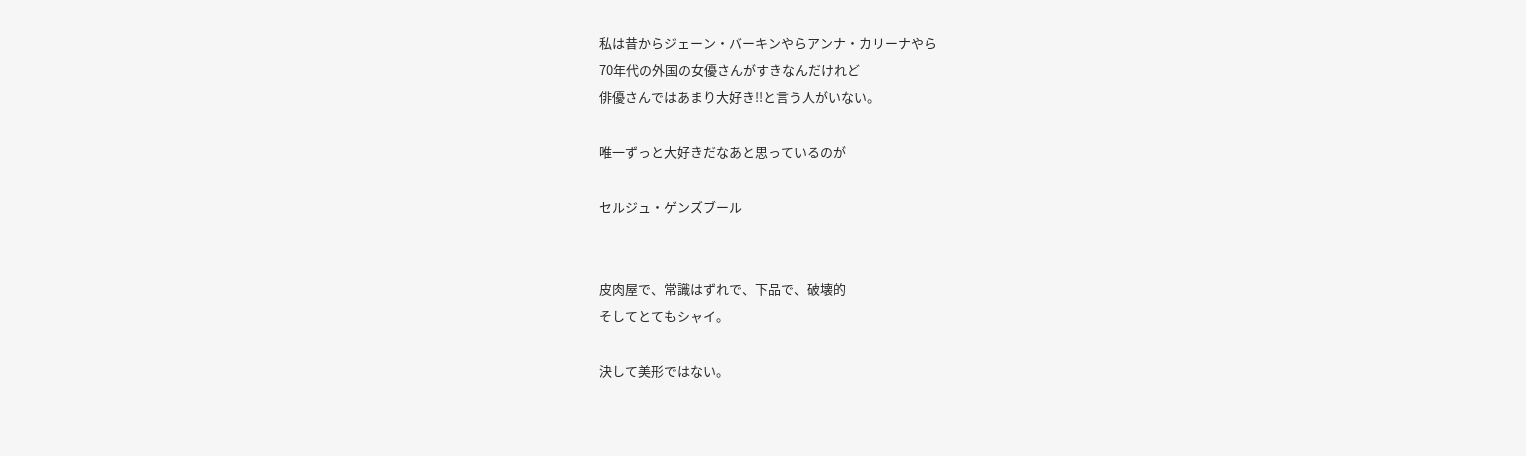私は昔からジェーン・バーキンやらアンナ・カリーナやら
70年代の外国の女優さんがすきなんだけれど
俳優さんではあまり大好き!!と言う人がいない。

唯一ずっと大好きだなあと思っているのが

セルジュ・ゲンズブール


皮肉屋で、常識はずれで、下品で、破壊的
そしてとてもシャイ。

決して美形ではない。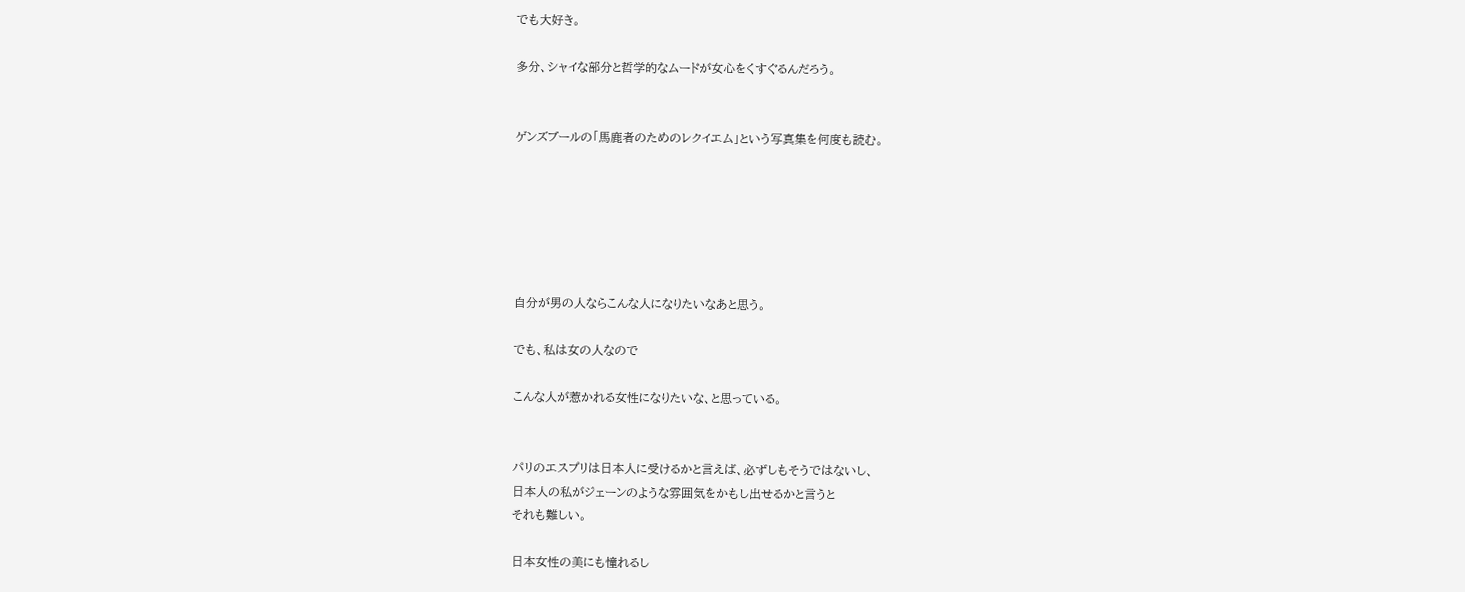でも大好き。

多分、シャイな部分と哲学的なムードが女心をくすぐるんだろう。


ゲンズブールの「馬鹿者のためのレクイエム」という写真集を何度も読む。






自分が男の人ならこんな人になりたいなあと思う。

でも、私は女の人なので

こんな人が惹かれる女性になりたいな、と思っている。


パリのエスプリは日本人に受けるかと言えば、必ずしもそうではないし、
日本人の私がジェーンのような雰囲気をかもし出せるかと言うと
それも難しい。

日本女性の美にも憧れるし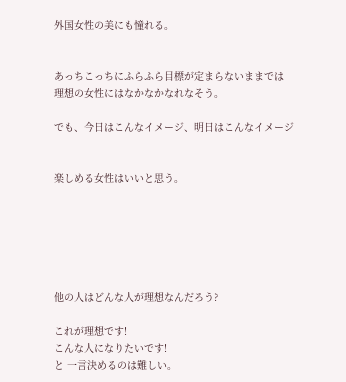外国女性の美にも憧れる。


あっちこっちにふらふら目標が定まらないままでは
理想の女性にはなかなかなれなそう。

でも、今日はこんなイメージ、明日はこんなイメージ


楽しめる女性はいいと思う。






他の人はどんな人が理想なんだろう?

これが理想です!
こんな人になりたいです!
と 一言決めるのは難しい。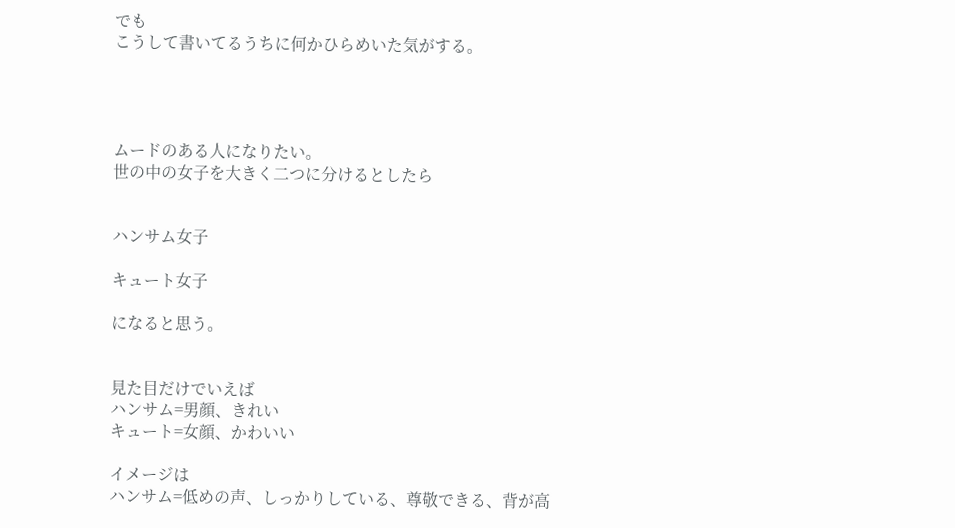でも
こうして書いてるうちに何かひらめいた気がする。




ムードのある人になりたい。
世の中の女子を大きく二つに分けるとしたら


ハンサム女子

キュート女子

になると思う。


見た目だけでいえば
ハンサム=男顔、きれい
キュート=女顔、かわいい

イメージは
ハンサム=低めの声、しっかりしている、尊敬できる、背が高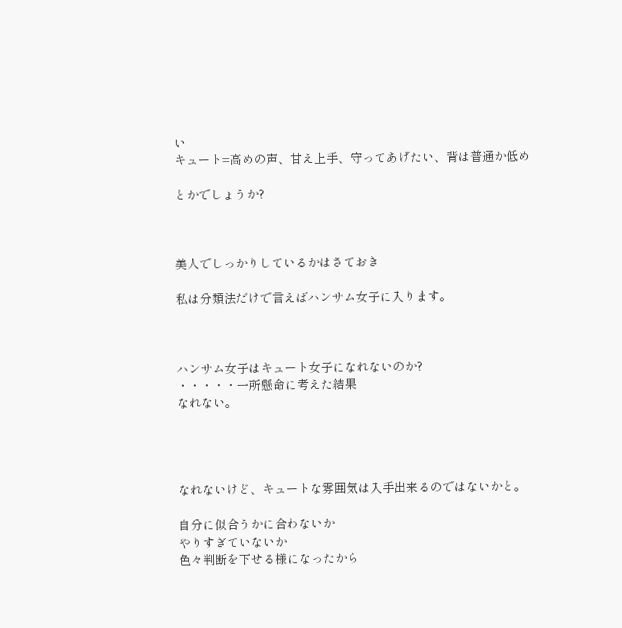い
キュート=高めの声、甘え上手、守ってあげたい、背は普通か低め

とかでしょうか?



美人でしっかりしているかはさておき

私は分類法だけで言えばハンサム女子に入ります。



ハンサム女子はキュート女子になれないのか?
・・・・・一所懸命に考えた結果
なれない。




なれないけど、キュートな雰囲気は入手出来るのではないかと。

自分に似合うかに合わないか
やりすぎていないか
色々判断を下せる様になったから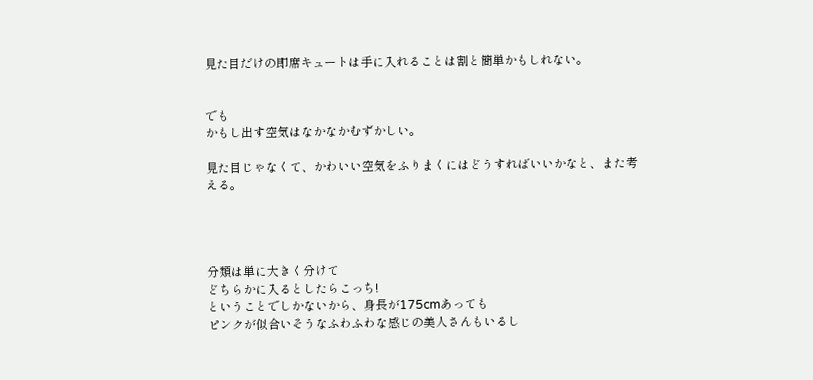見た目だけの即席キュートは手に入れることは割と簡単かもしれない。


でも
かもし出す空気はなかなかむずかしい。

見た目じゃなくて、かわいい空気をふりまくにはどうすればいいかなと、また考える。




分類は単に大きく分けて
どちらかに入るとしたらこっち!
ということでしかないから、身長が175cmあっても
ピンクが似合いそうなふわふわな感じの美人さんもいるし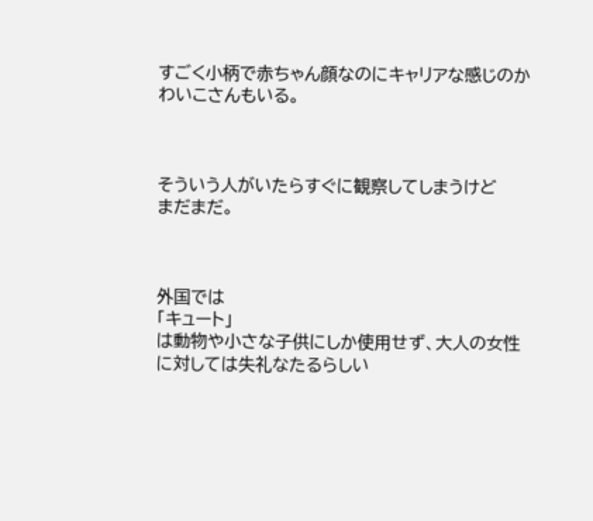すごく小柄で赤ちゃん顔なのにキャリアな感じのかわいこさんもいる。



そういう人がいたらすぐに観察してしまうけど
まだまだ。



外国では
「キュート」
は動物や小さな子供にしか使用せず、大人の女性に対しては失礼なたるらしい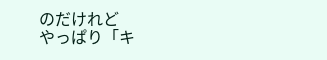のだけれど
やっぱり「キ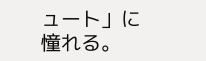ュート」に憧れる。